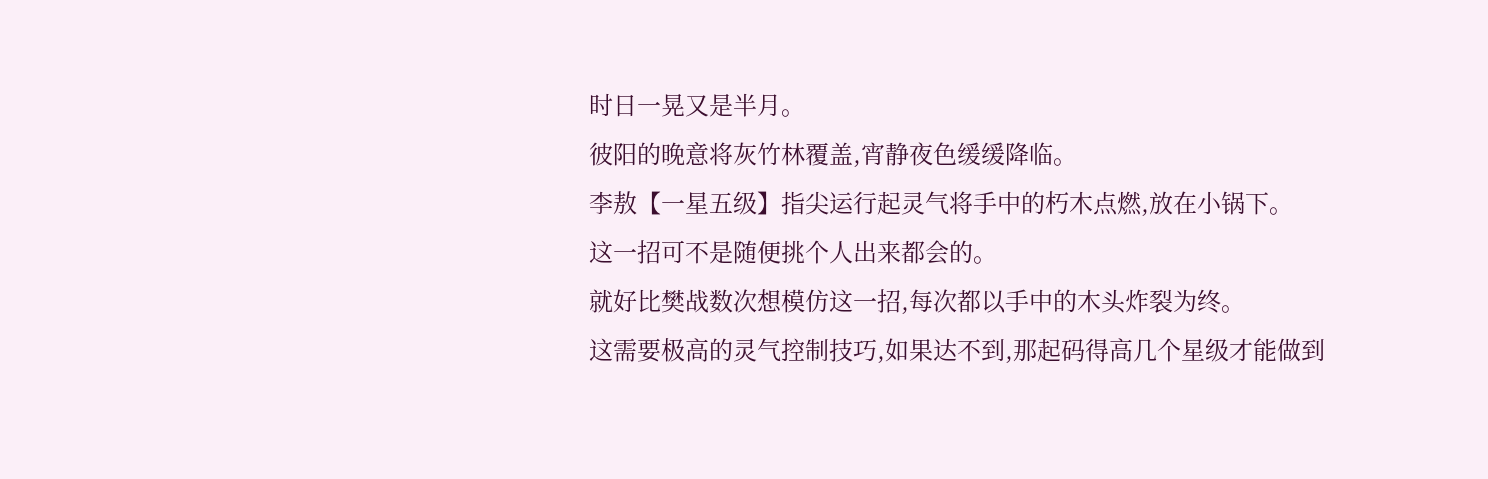时日一晃又是半月。
彼阳的晚意将灰竹林覆盖,宵静夜色缓缓降临。
李敖【一星五级】指尖运行起灵气将手中的朽木点燃,放在小锅下。
这一招可不是随便挑个人出来都会的。
就好比樊战数次想模仿这一招,每次都以手中的木头炸裂为终。
这需要极高的灵气控制技巧,如果达不到,那起码得高几个星级才能做到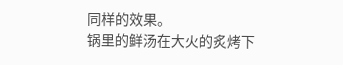同样的效果。
锅里的鲜汤在大火的炙烤下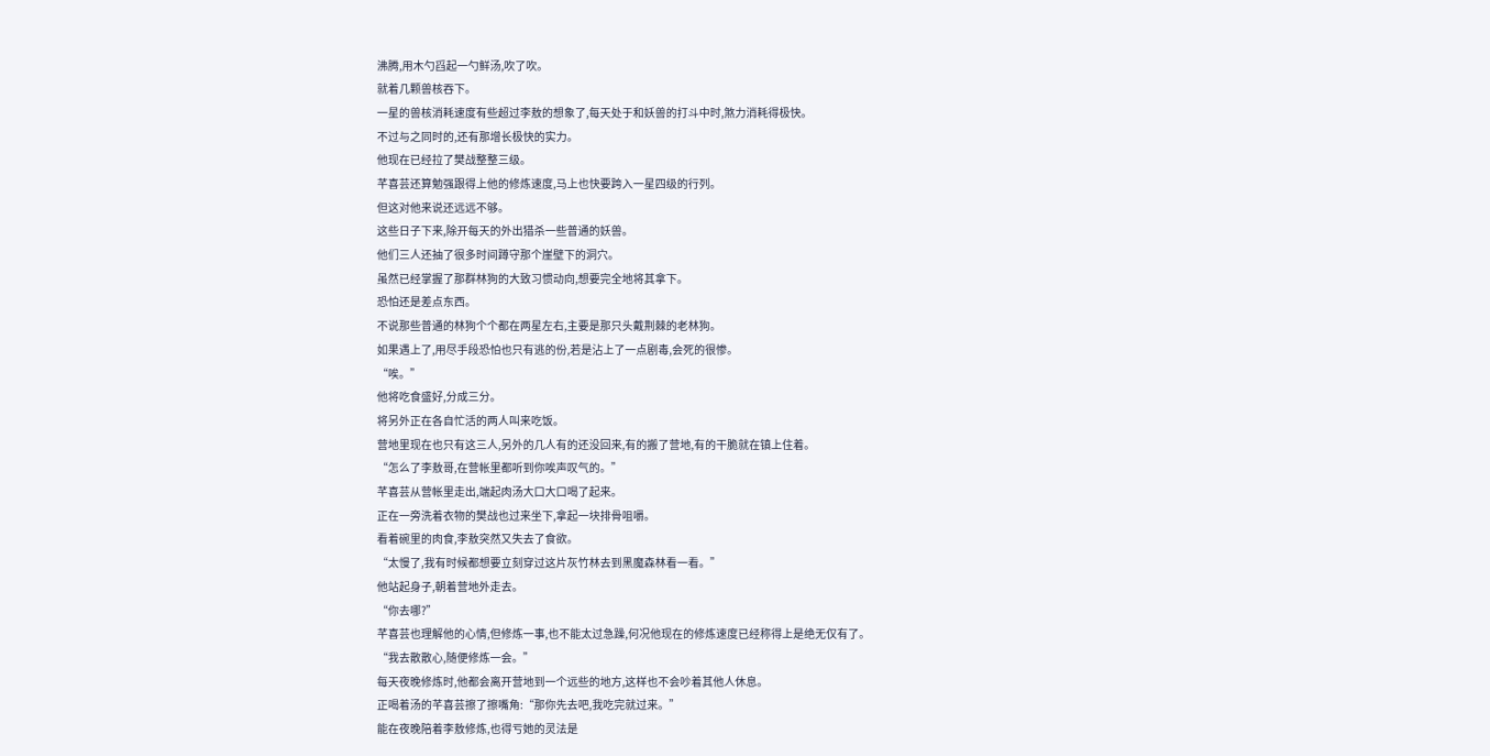沸腾,用木勺舀起一勺鲜汤,吹了吹。
就着几颗兽核吞下。
一星的兽核消耗速度有些超过李敖的想象了,每天处于和妖兽的打斗中时,煞力消耗得极快。
不过与之同时的,还有那增长极快的实力。
他现在已经拉了樊战整整三级。
芊喜芸还算勉强跟得上他的修炼速度,马上也快要跨入一星四级的行列。
但这对他来说还远远不够。
这些日子下来,除开每天的外出猎杀一些普通的妖兽。
他们三人还抽了很多时间蹲守那个崖壁下的洞穴。
虽然已经掌握了那群林狗的大致习惯动向,想要完全地将其拿下。
恐怕还是差点东西。
不说那些普通的林狗个个都在两星左右,主要是那只头戴荆棘的老林狗。
如果遇上了,用尽手段恐怕也只有逃的份,若是沾上了一点剧毒,会死的很惨。
“唉。”
他将吃食盛好,分成三分。
将另外正在各自忙活的两人叫来吃饭。
营地里现在也只有这三人,另外的几人有的还没回来,有的搬了营地,有的干脆就在镇上住着。
“怎么了李敖哥,在营帐里都听到你唉声叹气的。”
芊喜芸从营帐里走出,端起肉汤大口大口喝了起来。
正在一旁洗着衣物的樊战也过来坐下,拿起一块排骨咀嚼。
看着碗里的肉食,李敖突然又失去了食欲。
“太慢了,我有时候都想要立刻穿过这片灰竹林去到黑魔森林看一看。”
他站起身子,朝着营地外走去。
“你去哪?”
芊喜芸也理解他的心情,但修炼一事,也不能太过急躁,何况他现在的修炼速度已经称得上是绝无仅有了。
“我去散散心,随便修炼一会。”
每天夜晚修炼时,他都会离开营地到一个远些的地方,这样也不会吵着其他人休息。
正喝着汤的芊喜芸擦了擦嘴角:“那你先去吧,我吃完就过来。”
能在夜晚陪着李敖修炼,也得亏她的灵法是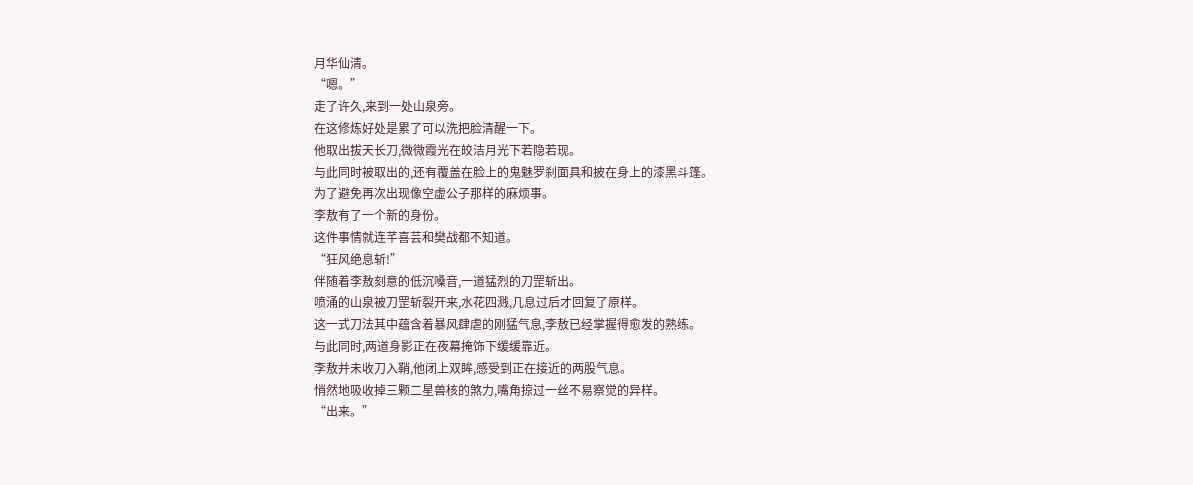月华仙清。
“嗯。”
走了许久,来到一处山泉旁。
在这修炼好处是累了可以洗把脸清醒一下。
他取出拔天长刀,微微霞光在皎洁月光下若隐若现。
与此同时被取出的,还有覆盖在脸上的鬼魅罗刹面具和披在身上的漆黑斗篷。
为了避免再次出现像空虚公子那样的麻烦事。
李敖有了一个新的身份。
这件事情就连芊喜芸和樊战都不知道。
“狂风绝息斩!”
伴随着李敖刻意的低沉嗓音,一道猛烈的刀罡斩出。
喷涌的山泉被刀罡斩裂开来,水花四溅,几息过后才回复了原样。
这一式刀法其中蕴含着暴风肆虐的刚猛气息,李敖已经掌握得愈发的熟练。
与此同时,两道身影正在夜幕掩饰下缓缓靠近。
李敖并未收刀入鞘,他闭上双眸,感受到正在接近的两股气息。
悄然地吸收掉三颗二星兽核的煞力,嘴角掠过一丝不易察觉的异样。
“出来。”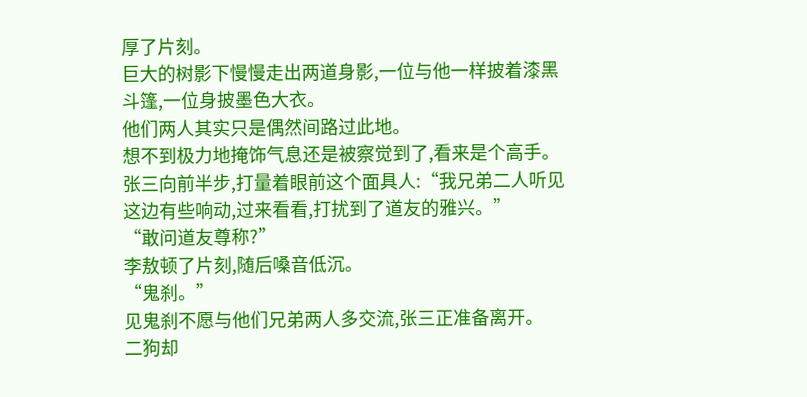厚了片刻。
巨大的树影下慢慢走出两道身影,一位与他一样披着漆黑斗篷,一位身披墨色大衣。
他们两人其实只是偶然间路过此地。
想不到极力地掩饰气息还是被察觉到了,看来是个高手。
张三向前半步,打量着眼前这个面具人:“我兄弟二人听见这边有些响动,过来看看,打扰到了道友的雅兴。”
“敢问道友尊称?”
李敖顿了片刻,随后嗓音低沉。
“鬼刹。”
见鬼刹不愿与他们兄弟两人多交流,张三正准备离开。
二狗却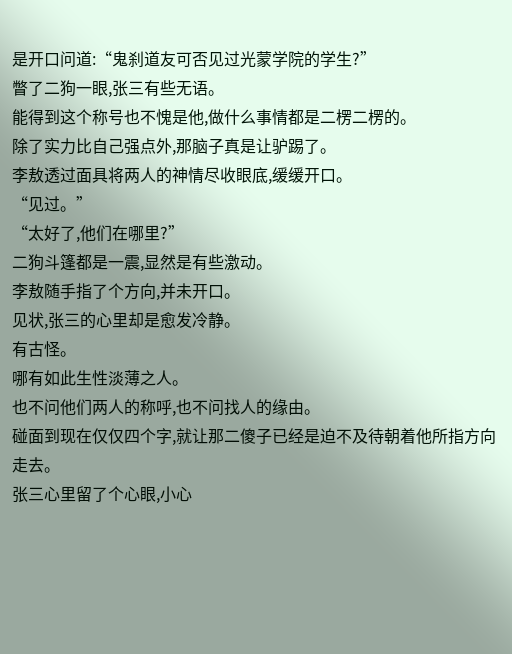是开口问道:“鬼刹道友可否见过光蒙学院的学生?”
瞥了二狗一眼,张三有些无语。
能得到这个称号也不愧是他,做什么事情都是二楞二楞的。
除了实力比自己强点外,那脑子真是让驴踢了。
李敖透过面具将两人的神情尽收眼底,缓缓开口。
“见过。”
“太好了,他们在哪里?”
二狗斗篷都是一震,显然是有些激动。
李敖随手指了个方向,并未开口。
见状,张三的心里却是愈发冷静。
有古怪。
哪有如此生性淡薄之人。
也不问他们两人的称呼,也不问找人的缘由。
碰面到现在仅仅四个字,就让那二傻子已经是迫不及待朝着他所指方向走去。
张三心里留了个心眼,小心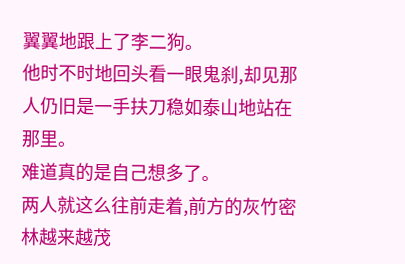翼翼地跟上了李二狗。
他时不时地回头看一眼鬼刹,却见那人仍旧是一手扶刀稳如泰山地站在那里。
难道真的是自己想多了。
两人就这么往前走着,前方的灰竹密林越来越茂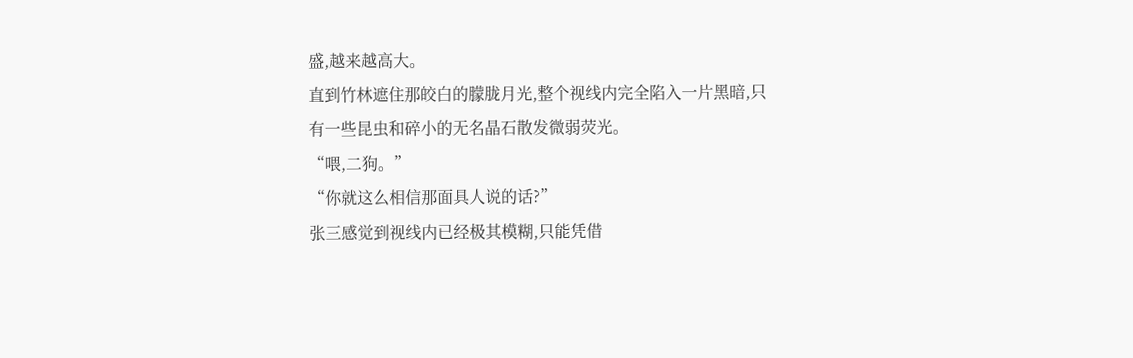盛,越来越高大。
直到竹林遮住那皎白的朦胧月光,整个视线内完全陷入一片黑暗,只有一些昆虫和碎小的无名晶石散发微弱荧光。
“喂,二狗。”
“你就这么相信那面具人说的话?”
张三感觉到视线内已经极其模糊,只能凭借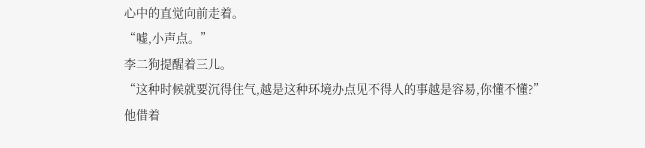心中的直觉向前走着。
“嘘,小声点。”
李二狗提醒着三儿。
“这种时候就要沉得住气,越是这种环境办点见不得人的事越是容易,你懂不懂?”
他借着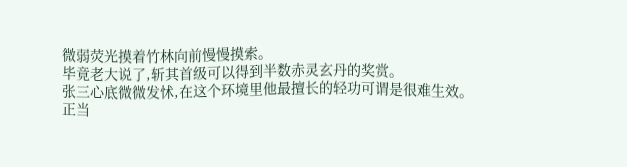微弱荧光摸着竹林向前慢慢摸索。
毕竟老大说了,斩其首级可以得到半数赤灵玄丹的奖赏。
张三心底微微发怵,在这个环境里他最擅长的轻功可谓是很难生效。
正当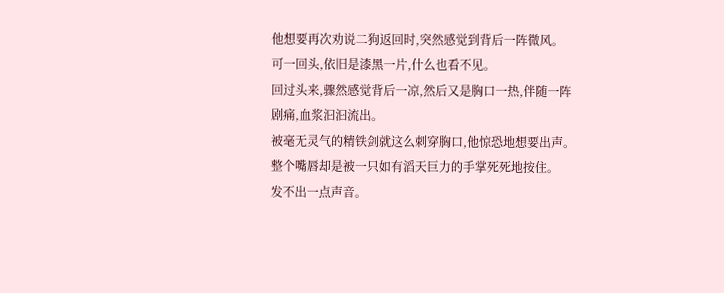他想要再次劝说二狗返回时,突然感觉到背后一阵微风。
可一回头,依旧是漆黑一片,什么也看不见。
回过头来,骤然感觉背后一凉,然后又是胸口一热,伴随一阵剧痛,血浆汩汩流出。
被毫无灵气的精铁剑就这么刺穿胸口,他惊恐地想要出声。
整个嘴唇却是被一只如有滔天巨力的手掌死死地按住。
发不出一点声音。